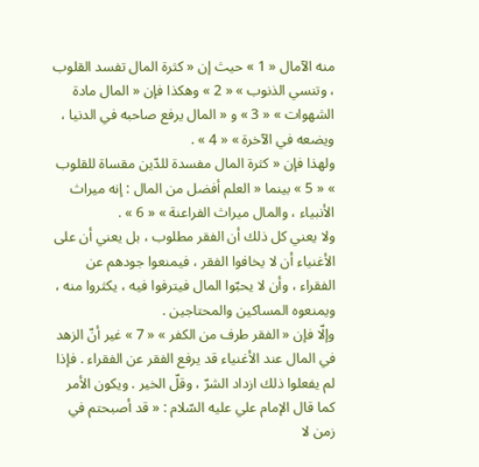منه الآمال « 1 » حيث إن « كثرة المال تفسد القلوب ، وتنسي الذنوب » « 2 » وهكذا فإن « المال مادة الشهوات » « 3 » و « المال يرفع صاحبه في الدنيا ، ويضعه في الآخرة » « 4 » .
ولهذا فإن « كثرة المال مفسدة للدّين مقساة للقلوب » « 5 » بينما « العلم أفضل من المال : إنه ميراث الأنبياء ، والمال ميراث الفراعنة » « 6 » .
ولا يعني كل ذلك أن الفقر مطلوب ، بل يعني أن على الأغنياء أن لا يخافوا الفقر ، فيمنعوا جودهم عن الفقراء ، وأن لا يحبّوا المال فيترفوا فيه ، يكثروا منه ، ويمنعوه المساكين والمحتاجين .
وإلّا فإن « الفقر طرف من الكفر » « 7 » غير أنّ الزهد في المال عند الأغنياء قد يرفع الفقر عن الفقراء . فإذا لم يفعلوا ذلك ازداد الشرّ ، وقلّ الخير . ويكون الأمر كما قال الإمام علي عليه السّلام : « قد أصبحتم في زمن لا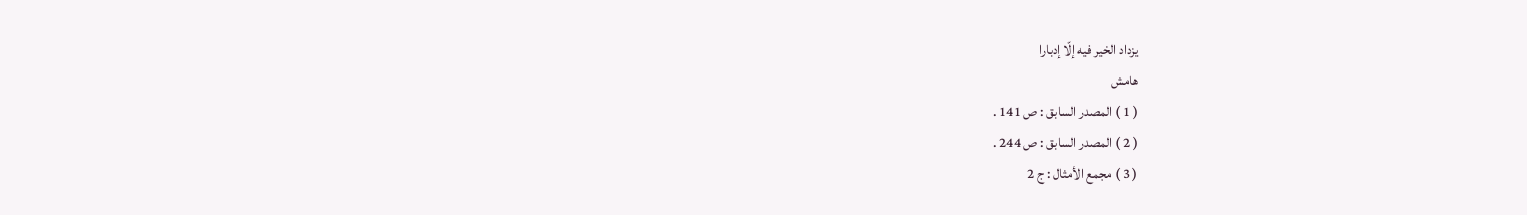يزداد الخير فيه إلّا إدبارا
هامش
( 1 ) المصدر السابق : ص 141 .
( 2 ) المصدر السابق : ص 244 .
( 3 ) مجمع الأمثال : ج 2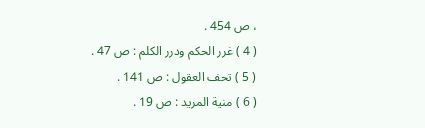، ص 454 .
( 4 ) غرر الحكم ودرر الكلم : ص 47 .
( 5 ) تحف العقول : ص 141 .
( 6 ) منية المريد : ص 19 .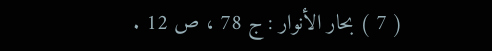( 7 ) بحار الأنوار : ج 78 ، ص 12 .